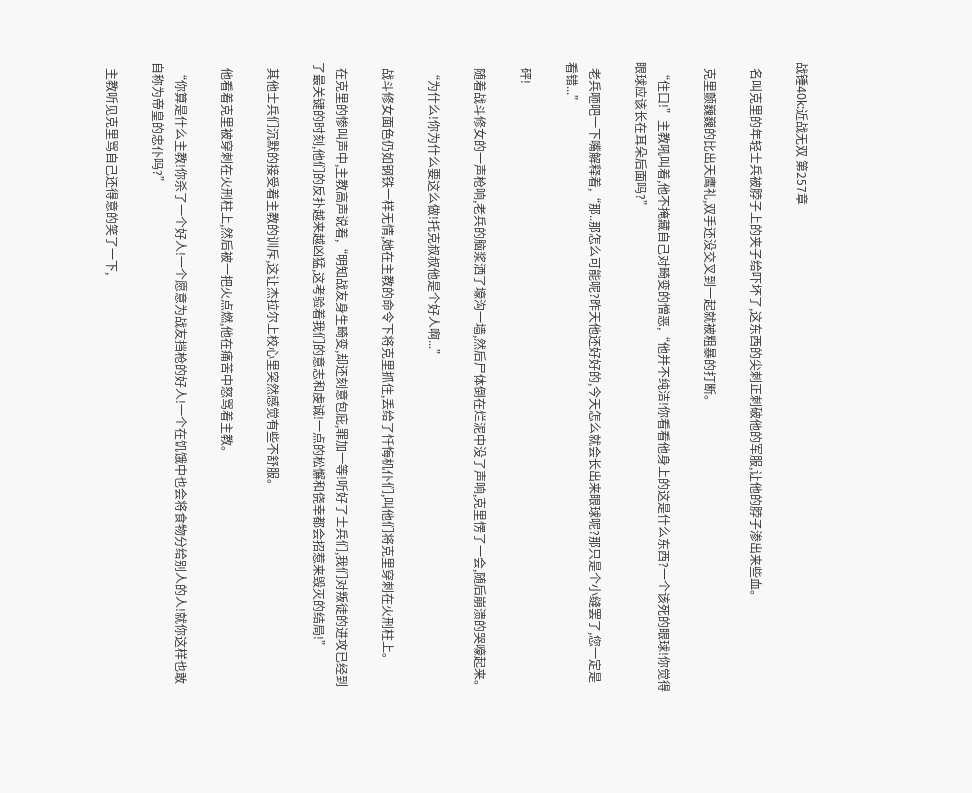战锤40k:近战无双 第257章

  名叫克里的年轻士兵被脖子上的夹子给吓坏了,这东西的尖刺正刺破他的军服,让他的脖子渗出来些血。

  克里颤巍巍的比出天鹰礼,双手还没交叉到一起就被粗暴的打断。

  “住口!”主教吼叫着,他不掩藏自己对畸变的憎恶,“他并不纯洁!你看看他身上的这是什么东西?一个该死的眼球!你觉得眼球应该长在耳朵后面吗?”

  老兵咂吧一下嘴解释着,“那..那怎么可能呢?昨天他还好好的,今天怎么就会长出来眼球呢?那只是个小缝罢了,您一定是看错...”

  砰!

  随着战斗修女的一声枪响,老兵的脑浆洒了壕沟一墙,然后尸体倒在烂泥中没了声响,克里愣了一会,随后崩溃的哭嚎起来。

  “为什么!你为什么要这么做!托克叔叔他是个好人啊...”

  战斗修女面色仍如钢铁一样无情,她在主教的命令下将克里抓住,丢给了忏悔机仆们,叫他们将克里穿刺在火刑柱上。

  在克里的惨叫声中,主教高声说着,“明知战友身生畸变,却还刻意包庇,罪加一等!听好了士兵们,我们对叛徒的进攻已经到了最关键的时刻,他们的反扑越来越凶猛,这考验着我们的意志和虔诚!一点的松懈和侥幸都会招惹来毁灭的结局!”

  其他士兵们沉默的接受着主教的训斥,这让杰拉尔上校心里突然感觉有些不舒服。

  他看着克里被穿刺在火刑柱上,然后被一把火点燃,他在痛苦中怒骂着主教。

  “你算是什么主教!你杀了一个好人!一个愿意为战友挡枪的好人!一个在饥饿中也会将食物分给别人的人!就你这样也敢自称为帝皇的忠仆吗?”

  主教听见克里骂自己还得意的笑了一下,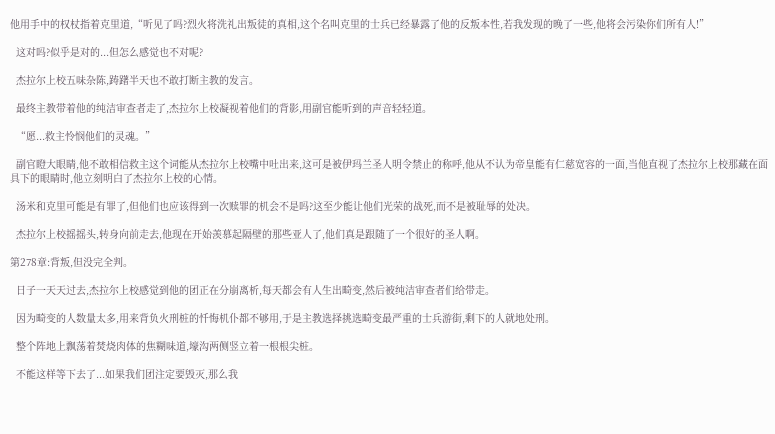他用手中的权杖指着克里道,“听见了吗?烈火将洗礼出叛徒的真相,这个名叫克里的士兵已经暴露了他的反叛本性,若我发现的晚了一些,他将会污染你们所有人!”

  这对吗?似乎是对的...但怎么感觉也不对呢?

  杰拉尔上校五味杂陈,踌躇半天也不敢打断主教的发言。

  最终主教带着他的纯洁审查者走了,杰拉尔上校凝视着他们的背影,用副官能听到的声音轻轻道。

  “愿...救主怜悯他们的灵魂。”

  副官瞪大眼睛,他不敢相信救主这个词能从杰拉尔上校嘴中吐出来,这可是被伊玛兰圣人明令禁止的称呼,他从不认为帝皇能有仁慈宽容的一面,当他直视了杰拉尔上校那藏在面具下的眼睛时,他立刻明白了杰拉尔上校的心情。

  汤米和克里可能是有罪了,但他们也应该得到一次赎罪的机会不是吗?这至少能让他们光荣的战死,而不是被耻辱的处决。

  杰拉尔上校摇摇头,转身向前走去,他现在开始羡慕起隔壁的那些亚人了,他们真是跟随了一个很好的圣人啊。

第278章:背叛,但没完全判。

  日子一天天过去,杰拉尔上校感觉到他的团正在分崩离析,每天都会有人生出畸变,然后被纯洁审查者们给带走。

  因为畸变的人数量太多,用来背负火刑桩的忏悔机仆都不够用,于是主教选择挑选畸变最严重的士兵游街,剩下的人就地处刑。

  整个阵地上飘荡着焚烧肉体的焦糊味道,壕沟两侧竖立着一根根尖桩。

  不能这样等下去了...如果我们团注定要毁灭,那么我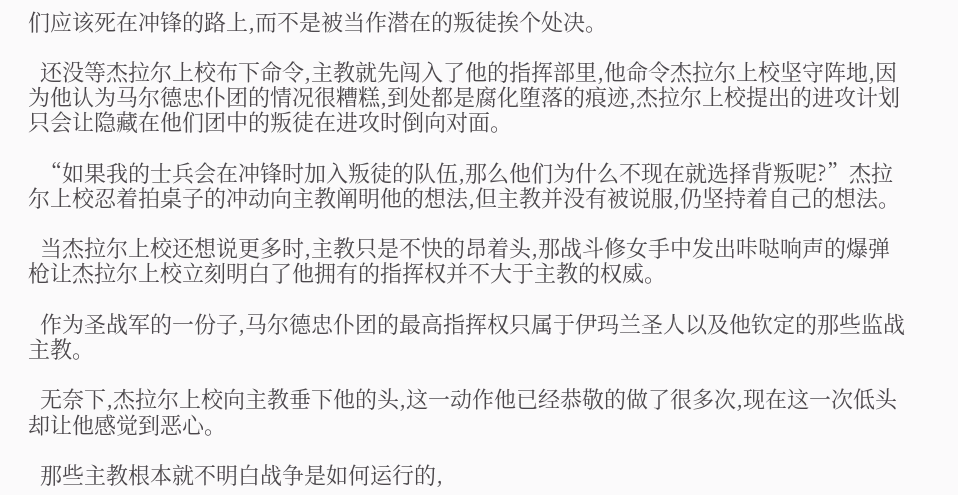们应该死在冲锋的路上,而不是被当作潜在的叛徒挨个处决。

  还没等杰拉尔上校布下命令,主教就先闯入了他的指挥部里,他命令杰拉尔上校坚守阵地,因为他认为马尔德忠仆团的情况很糟糕,到处都是腐化堕落的痕迹,杰拉尔上校提出的进攻计划只会让隐藏在他们团中的叛徒在进攻时倒向对面。

  “如果我的士兵会在冲锋时加入叛徒的队伍,那么他们为什么不现在就选择背叛呢?”杰拉尔上校忍着拍桌子的冲动向主教阐明他的想法,但主教并没有被说服,仍坚持着自己的想法。

  当杰拉尔上校还想说更多时,主教只是不快的昂着头,那战斗修女手中发出咔哒响声的爆弹枪让杰拉尔上校立刻明白了他拥有的指挥权并不大于主教的权威。

  作为圣战军的一份子,马尔德忠仆团的最高指挥权只属于伊玛兰圣人以及他钦定的那些监战主教。

  无奈下,杰拉尔上校向主教垂下他的头,这一动作他已经恭敬的做了很多次,现在这一次低头却让他感觉到恶心。

  那些主教根本就不明白战争是如何运行的,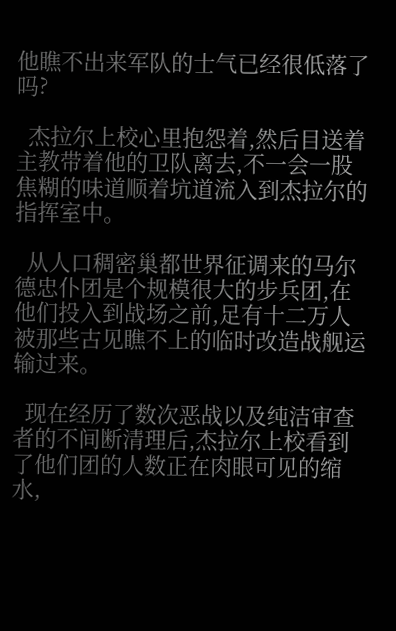他瞧不出来军队的士气已经很低落了吗?

  杰拉尔上校心里抱怨着,然后目送着主教带着他的卫队离去,不一会一股焦糊的味道顺着坑道流入到杰拉尔的指挥室中。

  从人口稠密巢都世界征调来的马尔德忠仆团是个规模很大的步兵团,在他们投入到战场之前,足有十二万人被那些古见瞧不上的临时改造战舰运输过来。

  现在经历了数次恶战以及纯洁审查者的不间断清理后,杰拉尔上校看到了他们团的人数正在肉眼可见的缩水,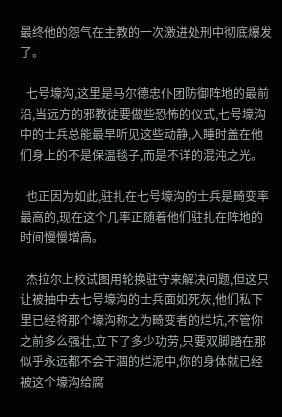最终他的怨气在主教的一次激进处刑中彻底爆发了。

  七号壕沟,这里是马尔德忠仆团防御阵地的最前沿,当远方的邪教徒要做些恐怖的仪式,七号壕沟中的士兵总能最早听见这些动静,入睡时盖在他们身上的不是保温毯子,而是不详的混沌之光。

  也正因为如此,驻扎在七号壕沟的士兵是畸变率最高的,现在这个几率正随着他们驻扎在阵地的时间慢慢增高。

  杰拉尔上校试图用轮换驻守来解决问题,但这只让被抽中去七号壕沟的士兵面如死灰,他们私下里已经将那个壕沟称之为畸变者的烂坑,不管你之前多么强壮,立下了多少功劳,只要双脚踏在那似乎永远都不会干涸的烂泥中,你的身体就已经被这个壕沟给腐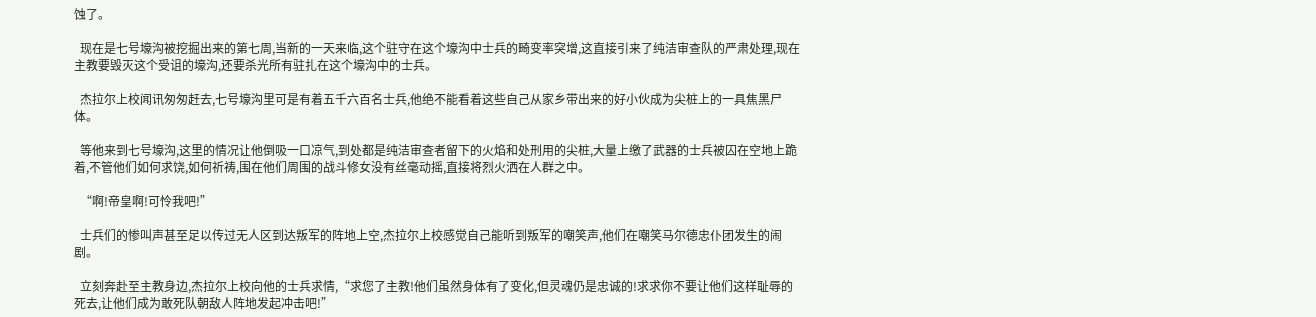蚀了。

  现在是七号壕沟被挖掘出来的第七周,当新的一天来临,这个驻守在这个壕沟中士兵的畸变率突增,这直接引来了纯洁审查队的严肃处理,现在主教要毁灭这个受诅的壕沟,还要杀光所有驻扎在这个壕沟中的士兵。

  杰拉尔上校闻讯匆匆赶去,七号壕沟里可是有着五千六百名士兵,他绝不能看着这些自己从家乡带出来的好小伙成为尖桩上的一具焦黑尸体。

  等他来到七号壕沟,这里的情况让他倒吸一口凉气,到处都是纯洁审查者留下的火焰和处刑用的尖桩,大量上缴了武器的士兵被囚在空地上跪着,不管他们如何求饶,如何祈祷,围在他们周围的战斗修女没有丝毫动摇,直接将烈火洒在人群之中。

  “啊!帝皇啊!可怜我吧!”

  士兵们的惨叫声甚至足以传过无人区到达叛军的阵地上空,杰拉尔上校感觉自己能听到叛军的嘲笑声,他们在嘲笑马尔德忠仆团发生的闹剧。

  立刻奔赴至主教身边,杰拉尔上校向他的士兵求情,“求您了主教!他们虽然身体有了变化,但灵魂仍是忠诚的!求求你不要让他们这样耻辱的死去,让他们成为敢死队朝敌人阵地发起冲击吧!”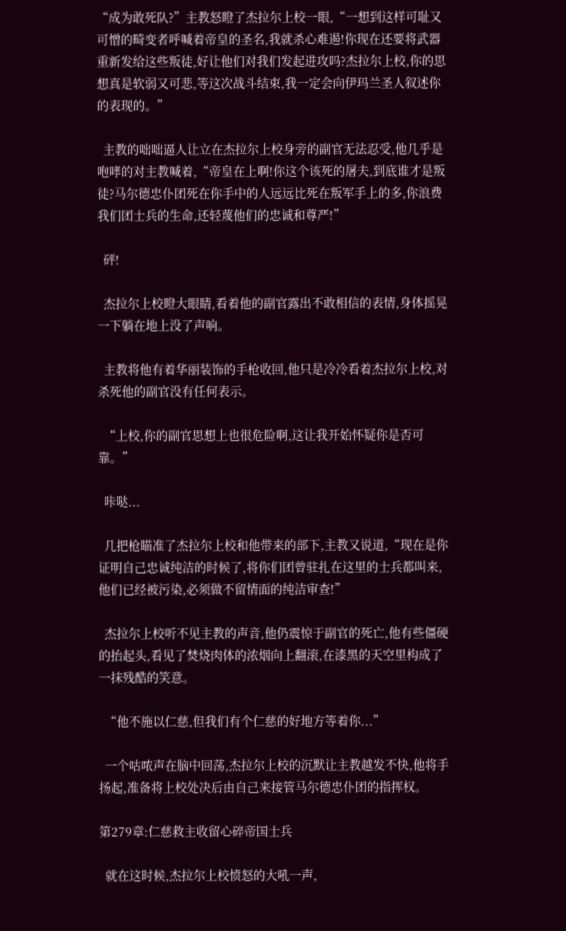“成为敢死队?”主教怒瞪了杰拉尔上校一眼,“一想到这样可耻又可憎的畸变者呼喊着帝皇的圣名,我就杀心难遏!你现在还要将武器重新发给这些叛徒,好让他们对我们发起进攻吗?杰拉尔上校,你的思想真是软弱又可悲,等这次战斗结束,我一定会向伊玛兰圣人叙述你的表现的。”

  主教的咄咄逼人让立在杰拉尔上校身旁的副官无法忍受,他几乎是咆哮的对主教喊着,“帝皇在上啊!你这个该死的屠夫,到底谁才是叛徒?马尔德忠仆团死在你手中的人远远比死在叛军手上的多,你浪费我们团士兵的生命,还轻蔑他们的忠诚和尊严!”

  砰!

  杰拉尔上校瞪大眼睛,看着他的副官露出不敢相信的表情,身体摇晃一下躺在地上没了声响。

  主教将他有着华丽装饰的手枪收回,他只是冷冷看着杰拉尔上校,对杀死他的副官没有任何表示。

  “上校,你的副官思想上也很危险啊,这让我开始怀疑你是否可靠。”

  咔哒...

  几把枪瞄准了杰拉尔上校和他带来的部下,主教又说道,“现在是你证明自己忠诚纯洁的时候了,将你们团曾驻扎在这里的士兵都叫来,他们已经被污染,必须做不留情面的纯洁审查!”

  杰拉尔上校听不见主教的声音,他仍震惊于副官的死亡,他有些僵硬的抬起头,看见了焚烧肉体的浓烟向上翻滚,在漆黑的天空里构成了一抹残酷的笑意。

  “他不施以仁慈,但我们有个仁慈的好地方等着你...”

  一个咕哝声在脑中回荡,杰拉尔上校的沉默让主教越发不快,他将手扬起,准备将上校处决后由自己来接管马尔德忠仆团的指挥权。

第279章:仁慈救主收留心碎帝国士兵

  就在这时候,杰拉尔上校愤怒的大吼一声,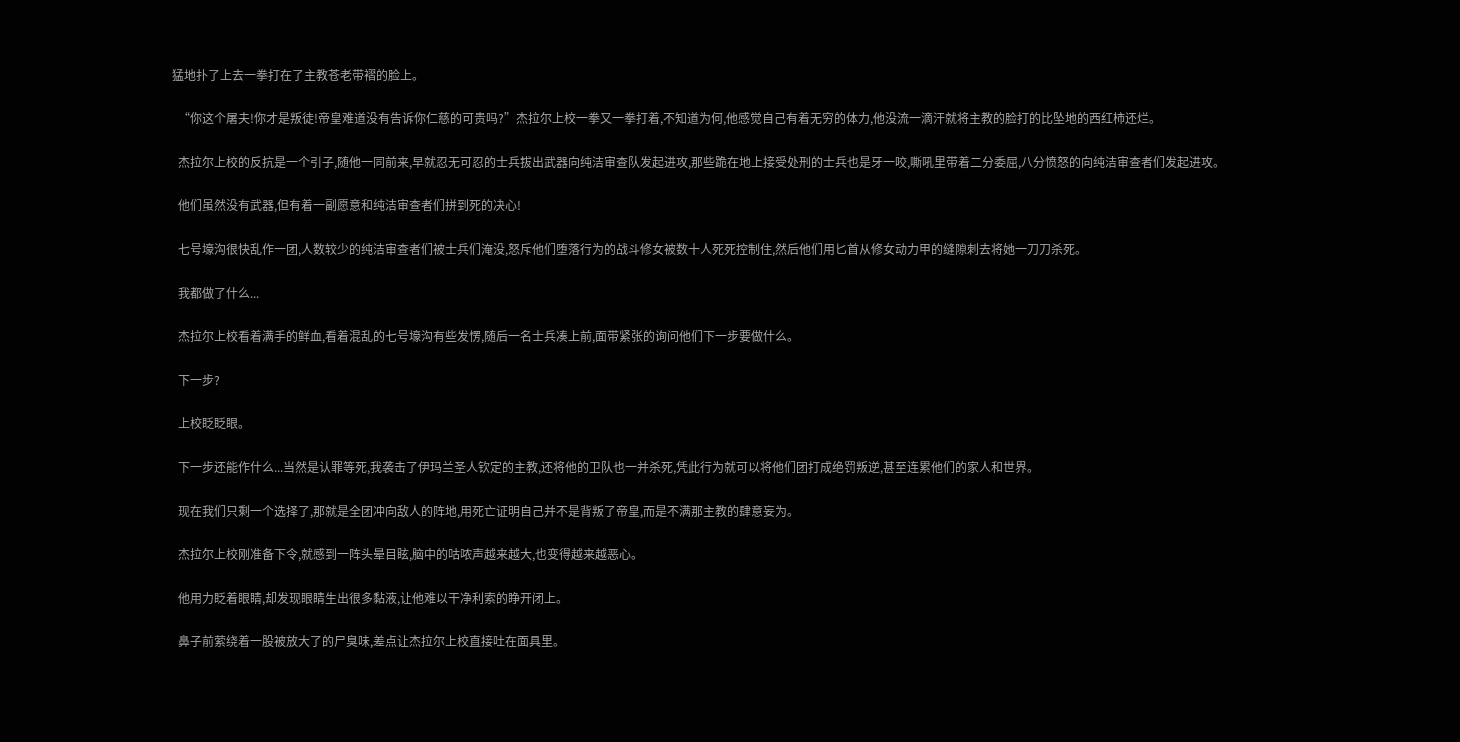猛地扑了上去一拳打在了主教苍老带褶的脸上。

  “你这个屠夫!你才是叛徒!帝皇难道没有告诉你仁慈的可贵吗?”杰拉尔上校一拳又一拳打着,不知道为何,他感觉自己有着无穷的体力,他没流一滴汗就将主教的脸打的比坠地的西红柿还烂。

  杰拉尔上校的反抗是一个引子,随他一同前来,早就忍无可忍的士兵拔出武器向纯洁审查队发起进攻,那些跪在地上接受处刑的士兵也是牙一咬,嘶吼里带着二分委屈,八分愤怒的向纯洁审查者们发起进攻。

  他们虽然没有武器,但有着一副愿意和纯洁审查者们拼到死的决心!

  七号壕沟很快乱作一团,人数较少的纯洁审查者们被士兵们淹没,怒斥他们堕落行为的战斗修女被数十人死死控制住,然后他们用匕首从修女动力甲的缝隙刺去将她一刀刀杀死。

  我都做了什么...

  杰拉尔上校看着满手的鲜血,看着混乱的七号壕沟有些发愣,随后一名士兵凑上前,面带紧张的询问他们下一步要做什么。

  下一步?

  上校眨眨眼。

  下一步还能作什么...当然是认罪等死,我袭击了伊玛兰圣人钦定的主教,还将他的卫队也一并杀死,凭此行为就可以将他们团打成绝罚叛逆,甚至连累他们的家人和世界。

  现在我们只剩一个选择了,那就是全团冲向敌人的阵地,用死亡证明自己并不是背叛了帝皇,而是不满那主教的肆意妄为。

  杰拉尔上校刚准备下令,就感到一阵头晕目眩,脑中的咕哝声越来越大,也变得越来越恶心。

  他用力眨着眼睛,却发现眼睛生出很多黏液,让他难以干净利索的睁开闭上。

  鼻子前萦绕着一股被放大了的尸臭味,差点让杰拉尔上校直接吐在面具里。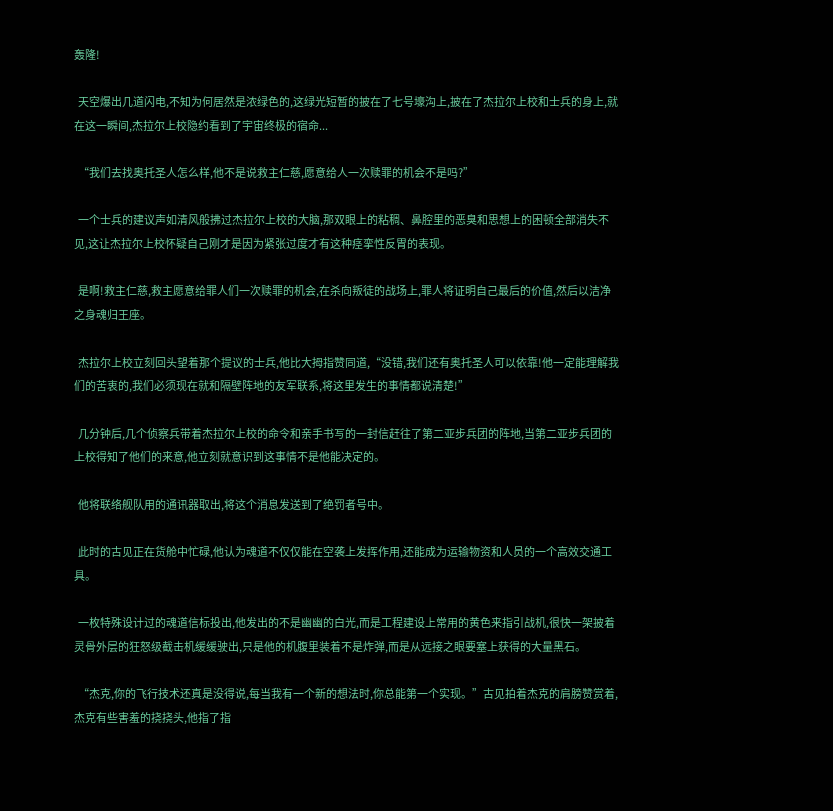轰隆!

  天空爆出几道闪电,不知为何居然是浓绿色的,这绿光短暂的披在了七号壕沟上,披在了杰拉尔上校和士兵的身上,就在这一瞬间,杰拉尔上校隐约看到了宇宙终极的宿命...

  “我们去找奥托圣人怎么样,他不是说救主仁慈,愿意给人一次赎罪的机会不是吗?”

  一个士兵的建议声如清风般拂过杰拉尔上校的大脑,那双眼上的粘稠、鼻腔里的恶臭和思想上的困顿全部消失不见,这让杰拉尔上校怀疑自己刚才是因为紧张过度才有这种痉挛性反胃的表现。

  是啊!救主仁慈,救主愿意给罪人们一次赎罪的机会,在杀向叛徒的战场上,罪人将证明自己最后的价值,然后以洁净之身魂归王座。

  杰拉尔上校立刻回头望着那个提议的士兵,他比大拇指赞同道,“没错,我们还有奥托圣人可以依靠!他一定能理解我们的苦衷的,我们必须现在就和隔壁阵地的友军联系,将这里发生的事情都说清楚!”

  几分钟后,几个侦察兵带着杰拉尔上校的命令和亲手书写的一封信赶往了第二亚步兵团的阵地,当第二亚步兵团的上校得知了他们的来意,他立刻就意识到这事情不是他能决定的。

  他将联络舰队用的通讯器取出,将这个消息发送到了绝罚者号中。

  此时的古见正在货舱中忙碌,他认为魂道不仅仅能在空袭上发挥作用,还能成为运输物资和人员的一个高效交通工具。

  一枚特殊设计过的魂道信标投出,他发出的不是幽幽的白光,而是工程建设上常用的黄色来指引战机,很快一架披着灵骨外层的狂怒级截击机缓缓驶出,只是他的机腹里装着不是炸弹,而是从远接之眼要塞上获得的大量黑石。

  “杰克,你的飞行技术还真是没得说,每当我有一个新的想法时,你总能第一个实现。”古见拍着杰克的肩膀赞赏着,杰克有些害羞的挠挠头,他指了指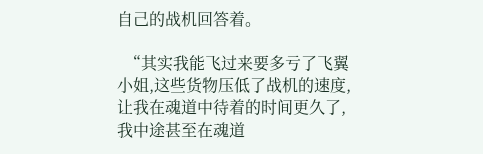自己的战机回答着。

  “其实我能飞过来要多亏了飞翼小姐,这些货物压低了战机的速度,让我在魂道中待着的时间更久了,我中途甚至在魂道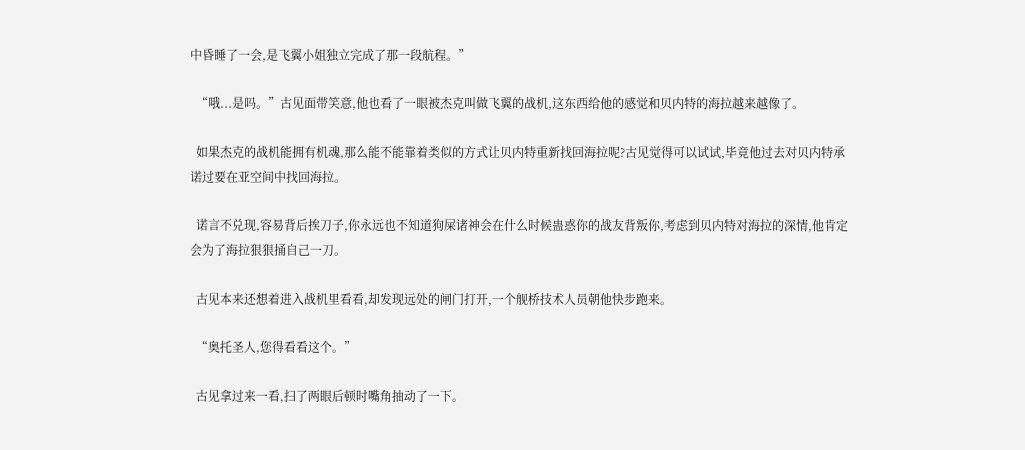中昏睡了一会,是飞翼小姐独立完成了那一段航程。”

  “哦...是吗。”古见面带笑意,他也看了一眼被杰克叫做飞翼的战机,这东西给他的感觉和贝内特的海拉越来越像了。

  如果杰克的战机能拥有机魂,那么能不能靠着类似的方式让贝内特重新找回海拉呢?古见觉得可以试试,毕竟他过去对贝内特承诺过要在亚空间中找回海拉。

  诺言不兑现,容易背后挨刀子,你永远也不知道狗屎诸神会在什么时候蛊惑你的战友背叛你,考虑到贝内特对海拉的深情,他肯定会为了海拉狠狠捅自己一刀。

  古见本来还想着进入战机里看看,却发现远处的闸门打开,一个舰桥技术人员朝他快步跑来。

  “奥托圣人,您得看看这个。”

  古见拿过来一看,扫了两眼后顿时嘴角抽动了一下。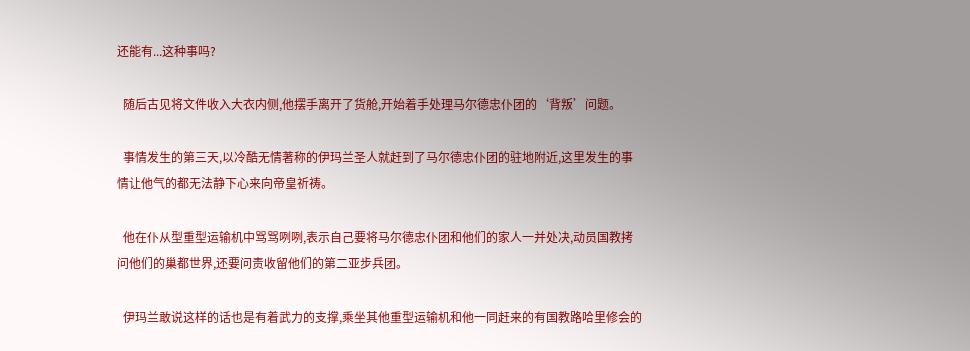还能有...这种事吗?

  随后古见将文件收入大衣内侧,他摆手离开了货舱,开始着手处理马尔德忠仆团的‘背叛’问题。

  事情发生的第三天,以冷酷无情著称的伊玛兰圣人就赶到了马尔德忠仆团的驻地附近,这里发生的事情让他气的都无法静下心来向帝皇祈祷。

  他在仆从型重型运输机中骂骂咧咧,表示自己要将马尔德忠仆团和他们的家人一并处决,动员国教拷问他们的巢都世界,还要问责收留他们的第二亚步兵团。

  伊玛兰敢说这样的话也是有着武力的支撑,乘坐其他重型运输机和他一同赶来的有国教路哈里修会的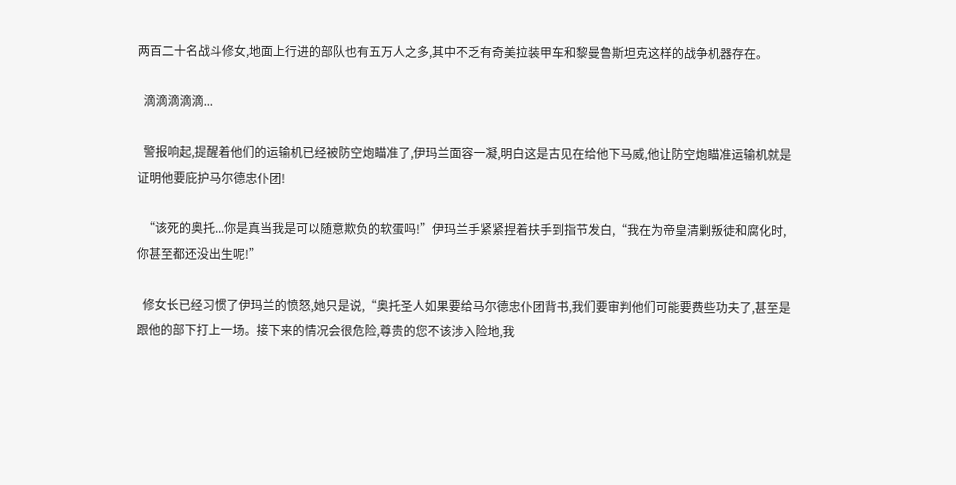两百二十名战斗修女,地面上行进的部队也有五万人之多,其中不乏有奇美拉装甲车和黎曼鲁斯坦克这样的战争机器存在。

  滴滴滴滴滴...

  警报响起,提醒着他们的运输机已经被防空炮瞄准了,伊玛兰面容一凝,明白这是古见在给他下马威,他让防空炮瞄准运输机就是证明他要庇护马尔德忠仆团!

  “该死的奥托...你是真当我是可以随意欺负的软蛋吗!”伊玛兰手紧紧捏着扶手到指节发白,“我在为帝皇清剿叛徒和腐化时,你甚至都还没出生呢!”

  修女长已经习惯了伊玛兰的愤怒,她只是说,“奥托圣人如果要给马尔德忠仆团背书,我们要审判他们可能要费些功夫了,甚至是跟他的部下打上一场。接下来的情况会很危险,尊贵的您不该涉入险地,我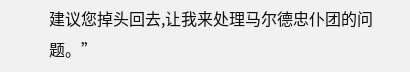建议您掉头回去,让我来处理马尔德忠仆团的问题。”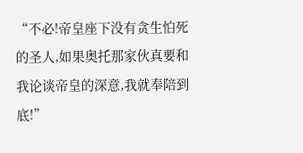“不必!帝皇座下没有贪生怕死的圣人,如果奥托那家伙真要和我论谈帝皇的深意,我就奉陪到底!”